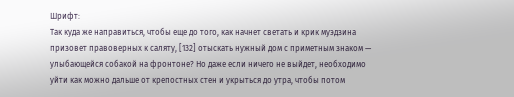Шрифт:
Так куда же направиться, чтобы еще до того, как начнет светать и крик муэдзина призовет правоверных к саляту, [132] отыскать нужный дом с приметным знаком — улыбающейся собакой на фронтоне? Но даже если ничего не выйдет, необходимо уйти как можно дальше от крепостных стен и укрыться до утра, чтобы потом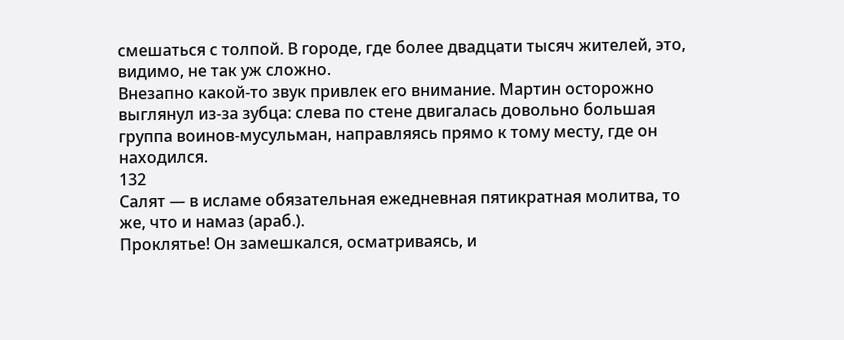смешаться с толпой. В городе, где более двадцати тысяч жителей, это, видимо, не так уж сложно.
Внезапно какой-то звук привлек его внимание. Мартин осторожно выглянул из-за зубца: слева по стене двигалась довольно большая группа воинов-мусульман, направляясь прямо к тому месту, где он находился.
132
Салят — в исламе обязательная ежедневная пятикратная молитва, то же, что и намаз (араб.).
Проклятье! Он замешкался, осматриваясь, и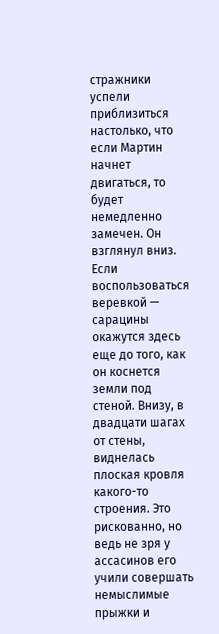стражники успели приблизиться настолько, что если Мартин начнет двигаться, то будет немедленно замечен. Он взглянул вниз. Если воспользоваться веревкой — сарацины окажутся здесь еще до того, как он коснется земли под стеной. Внизу, в двадцати шагах от стены, виднелась плоская кровля какого-то строения. Это рискованно, но ведь не зря у ассасинов его учили совершать немыслимые прыжки и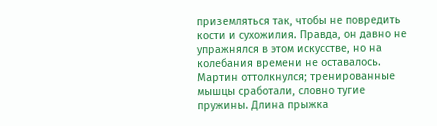приземляться так, чтобы не повредить кости и сухожилия. Правда, он давно не упражнялся в этом искусстве, но на колебания времени не оставалось.
Мартин оттолкнулся; тренированные мышцы сработали, словно тугие пружины. Длина прыжка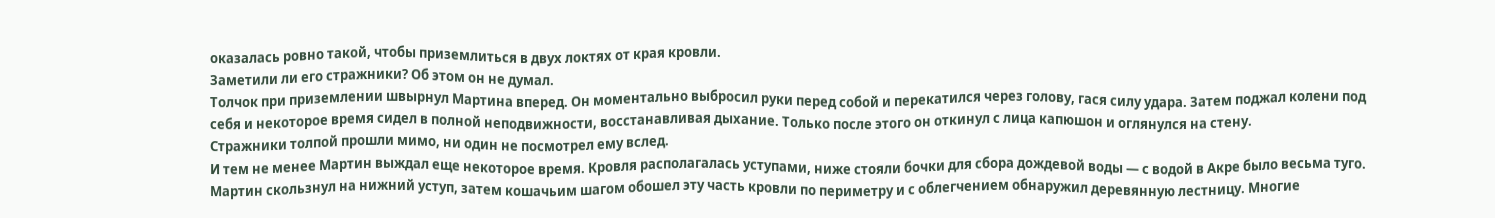оказалась ровно такой, чтобы приземлиться в двух локтях от края кровли.
Заметили ли его стражники? Об этом он не думал.
Толчок при приземлении швырнул Мартина вперед. Он моментально выбросил руки перед собой и перекатился через голову, гася силу удара. Затем поджал колени под себя и некоторое время сидел в полной неподвижности, восстанавливая дыхание. Только после этого он откинул с лица капюшон и оглянулся на стену.
Стражники толпой прошли мимо, ни один не посмотрел ему вслед.
И тем не менее Мартин выждал еще некоторое время. Кровля располагалась уступами, ниже стояли бочки для сбора дождевой воды — с водой в Акре было весьма туго. Мартин скользнул на нижний уступ, затем кошачьим шагом обошел эту часть кровли по периметру и с облегчением обнаружил деревянную лестницу. Многие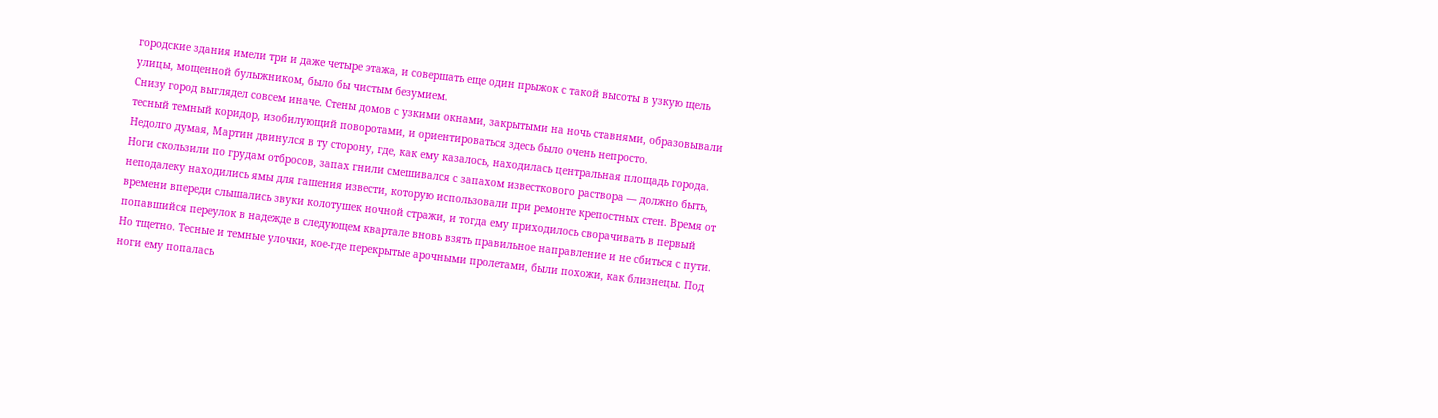городские здания имели три и даже четыре этажа, и совершать еще один прыжок с такой высоты в узкую щель улицы, мощенной булыжником, было бы чистым безумием.
Снизу город выглядел совсем иначе. Стены домов с узкими окнами, закрытыми на ночь ставнями, образовывали тесный темный коридор, изобилующий поворотами, и ориентироваться здесь было очень непросто.
Недолго думая, Мартин двинулся в ту сторону, где, как ему казалось, находилась центральная площадь города. Ноги скользили по грудам отбросов, запах гнили смешивался с запахом известкового раствора — должно быть, неподалеку находились ямы для гашения извести, которую использовали при ремонте крепостных стен. Время от времени впереди слышались звуки колотушек ночной стражи, и тогда ему приходилось сворачивать в первый попавшийся переулок в надежде в следующем квартале вновь взять правильное направление и не сбиться с пути.
Но тщетно. Тесные и темные улочки, кое-где перекрытые арочными пролетами, были похожи, как близнецы. Под ноги ему попалась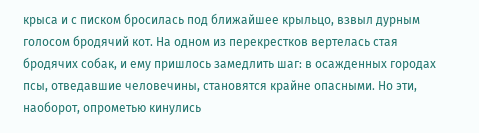крыса и с писком бросилась под ближайшее крыльцо, взвыл дурным голосом бродячий кот. На одном из перекрестков вертелась стая бродячих собак, и ему пришлось замедлить шаг: в осажденных городах псы, отведавшие человечины, становятся крайне опасными. Но эти, наоборот, опрометью кинулись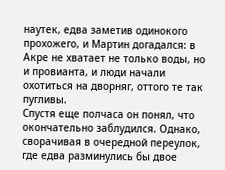наутек, едва заметив одинокого прохожего, и Мартин догадался: в Акре не хватает не только воды, но и провианта, и люди начали охотиться на дворняг, оттого те так пугливы.
Спустя еще полчаса он понял, что окончательно заблудился. Однако, сворачивая в очередной переулок, где едва разминулись бы двое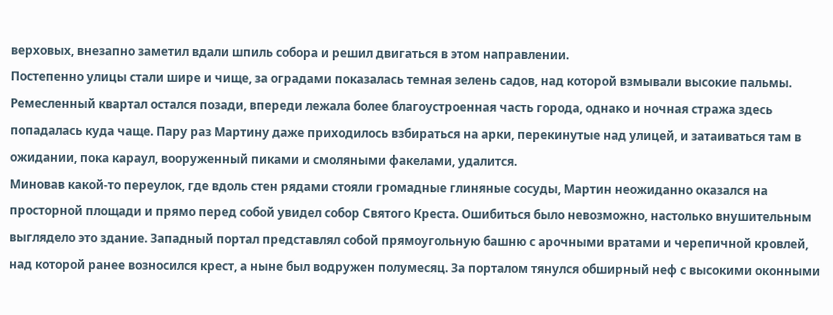верховых, внезапно заметил вдали шпиль собора и решил двигаться в этом направлении.
Постепенно улицы стали шире и чище, за оградами показалась темная зелень садов, над которой взмывали высокие пальмы. Ремесленный квартал остался позади, впереди лежала более благоустроенная часть города, однако и ночная стража здесь попадалась куда чаще. Пару раз Мартину даже приходилось взбираться на арки, перекинутые над улицей, и затаиваться там в ожидании, пока караул, вооруженный пиками и смоляными факелами, удалится.
Миновав какой-то переулок, где вдоль стен рядами стояли громадные глиняные сосуды, Мартин неожиданно оказался на просторной площади и прямо перед собой увидел собор Святого Креста. Ошибиться было невозможно, настолько внушительным выглядело это здание. Западный портал представлял собой прямоугольную башню с арочными вратами и черепичной кровлей, над которой ранее возносился крест, а ныне был водружен полумесяц. За порталом тянулся обширный неф с высокими оконными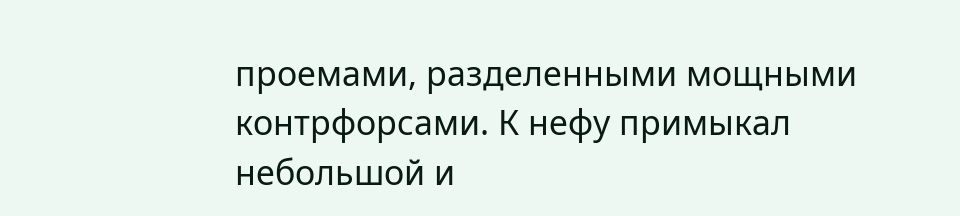проемами, разделенными мощными контрфорсами. К нефу примыкал небольшой и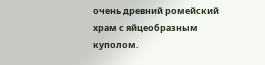очень древний ромейский храм с яйцеобразным куполом.